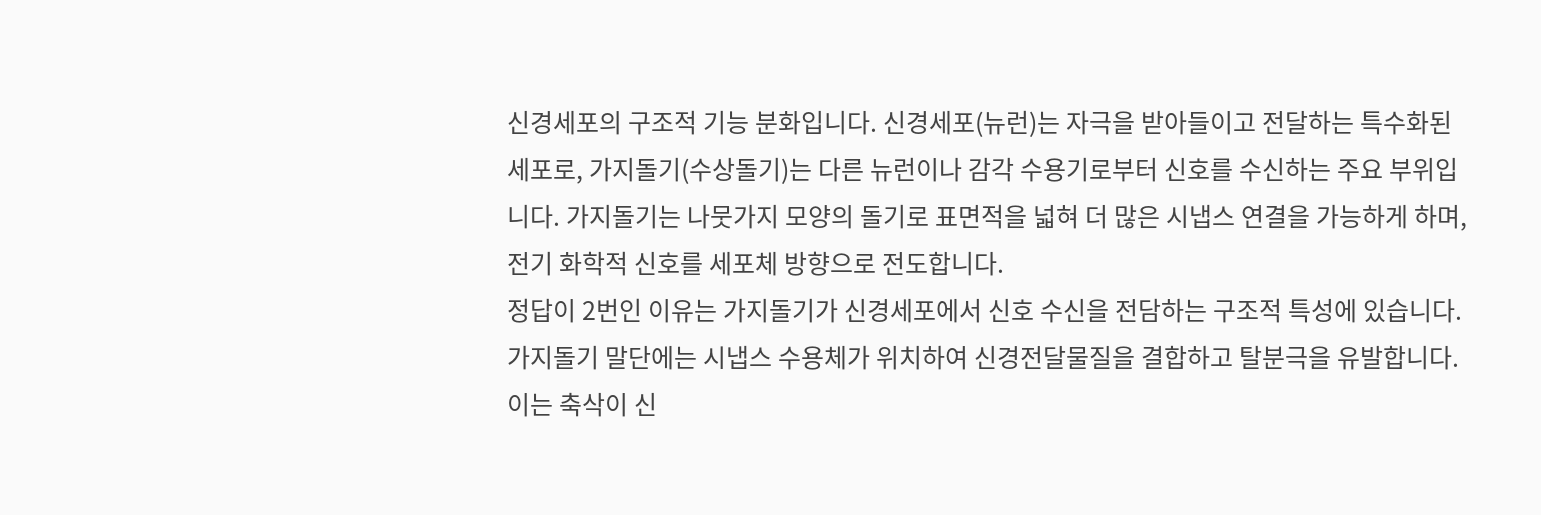신경세포의 구조적 기능 분화입니다. 신경세포(뉴런)는 자극을 받아들이고 전달하는 특수화된 세포로, 가지돌기(수상돌기)는 다른 뉴런이나 감각 수용기로부터 신호를 수신하는 주요 부위입니다. 가지돌기는 나뭇가지 모양의 돌기로 표면적을 넓혀 더 많은 시냅스 연결을 가능하게 하며, 전기 화학적 신호를 세포체 방향으로 전도합니다.
정답이 2번인 이유는 가지돌기가 신경세포에서 신호 수신을 전담하는 구조적 특성에 있습니다. 가지돌기 말단에는 시냅스 수용체가 위치하여 신경전달물질을 결합하고 탈분극을 유발합니다. 이는 축삭이 신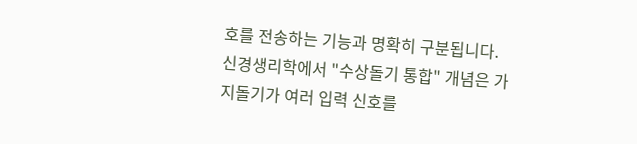호를 전송하는 기능과 명확히 구분됩니다.
신경생리학에서 "수상돌기 통합" 개념은 가지돌기가 여러 입력 신호를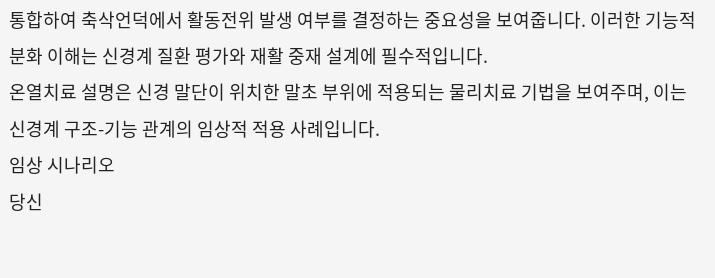통합하여 축삭언덕에서 활동전위 발생 여부를 결정하는 중요성을 보여줍니다. 이러한 기능적 분화 이해는 신경계 질환 평가와 재활 중재 설계에 필수적입니다.
온열치료 설명은 신경 말단이 위치한 말초 부위에 적용되는 물리치료 기법을 보여주며, 이는 신경계 구조-기능 관계의 임상적 적용 사례입니다.
임상 시나리오
당신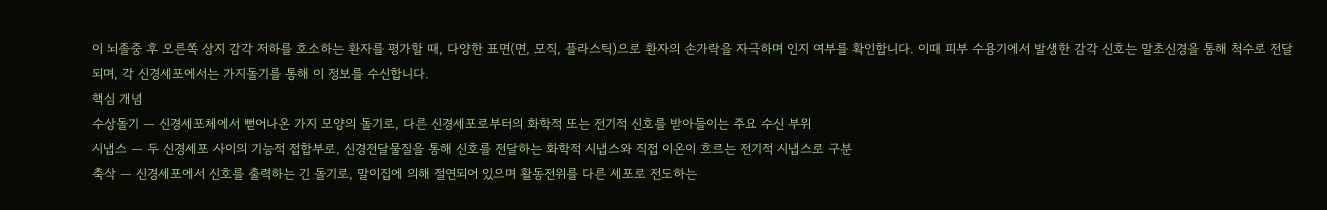이 뇌졸중 후 오른쪽 상지 감각 저하를 호소하는 환자를 평가할 때, 다양한 표면(면, 모직, 플라스틱)으로 환자의 손가락을 자극하며 인지 여부를 확인합니다. 이때 피부 수용기에서 발생한 감각 신호는 말초신경을 통해 척수로 전달되며, 각 신경세포에서는 가지돌기를 통해 이 정보를 수신합니다.
핵심 개념
수상돌기 — 신경세포체에서 뻗어나온 가지 모양의 돌기로, 다른 신경세포로부터의 화학적 또는 전기적 신호를 받아들이는 주요 수신 부위
시냅스 — 두 신경세포 사이의 기능적 접합부로, 신경전달물질을 통해 신호를 전달하는 화학적 시냅스와 직접 이온이 흐르는 전기적 시냅스로 구분
축삭 — 신경세포에서 신호를 출력하는 긴 돌기로, 말이집에 의해 절연되어 있으며 활동전위를 다른 세포로 전도하는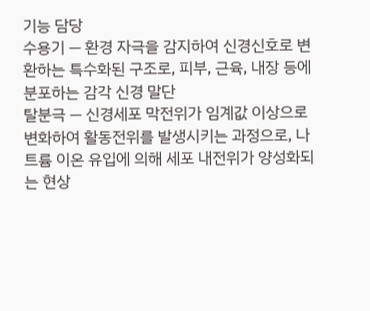기능 담당
수용기 — 환경 자극을 감지하여 신경신호로 변환하는 특수화된 구조로, 피부, 근육, 내장 등에 분포하는 감각 신경 말단
탈분극 — 신경세포 막전위가 임계값 이상으로 변화하여 활동전위를 발생시키는 과정으로, 나트륨 이온 유입에 의해 세포 내전위가 양성화되는 현상